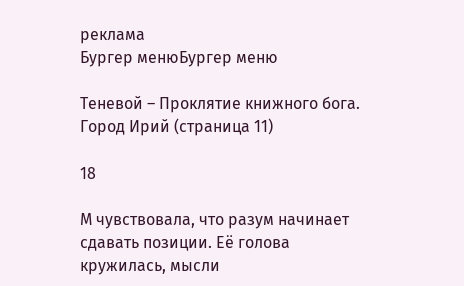реклама
Бургер менюБургер меню

Теневой – Проклятие книжного бога. Город Ирий (страница 11)

18

М чувствовала, что разум начинает сдавать позиции. Её голова кружилась, мысли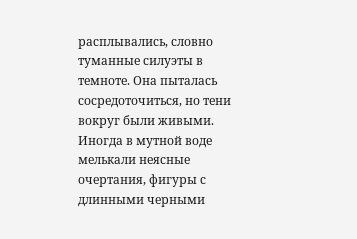расплывались, словно туманные силуэты в темноте. Она пыталась сосредоточиться, но тени вокруг были живыми. Иногда в мутной воде мелькали неясные очертания, фигуры с длинными черными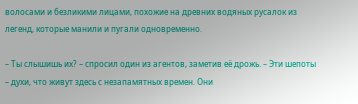волосами и безликими лицами, похожие на древних водяных русалок из легенд, которые манили и пугали одновременно.

– Ты слышишь их? – спросил один из агентов, заметив её дрожь. – Эти шепоты – духи, что живут здесь с незапамятных времен. Они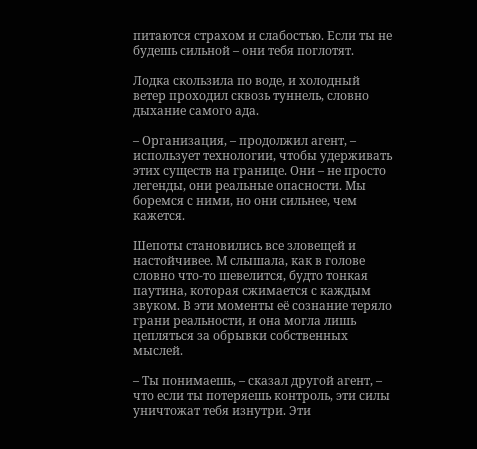питаются страхом и слабостью. Если ты не будешь сильной – они тебя поглотят.

Лодка скользила по воде, и холодный ветер проходил сквозь туннель, словно дыхание самого ада.

– Организация, – продолжил агент, – использует технологии, чтобы удерживать этих существ на границе. Они – не просто легенды, они реальные опасности. Мы боремся с ними, но они сильнее, чем кажется.

Шепоты становились все зловещей и настойчивее. М слышала, как в голове словно что-то шевелится, будто тонкая паутина, которая сжимается с каждым звуком. В эти моменты её сознание теряло грани реальности, и она могла лишь цепляться за обрывки собственных мыслей.

– Ты понимаешь, – сказал другой агент, – что если ты потеряешь контроль, эти силы уничтожат тебя изнутри. Эти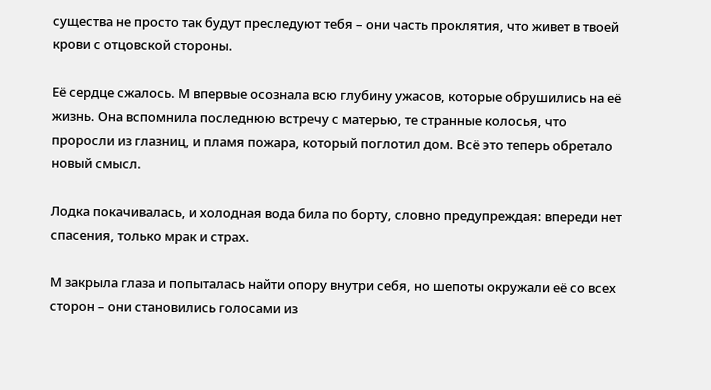существа не просто так будут преследуют тебя – они часть проклятия, что живет в твоей крови с отцовской стороны.

Её сердце сжалось. М впервые осознала всю глубину ужасов, которые обрушились на её жизнь. Она вспомнила последнюю встречу с матерью, те странные колосья, что проросли из глазниц, и пламя пожара, который поглотил дом. Всё это теперь обретало новый смысл.

Лодка покачивалась, и холодная вода била по борту, словно предупреждая: впереди нет спасения, только мрак и страх.

М закрыла глаза и попыталась найти опору внутри себя, но шепоты окружали её со всех сторон – они становились голосами из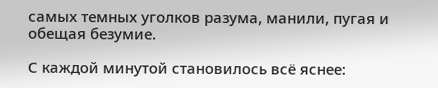самых темных уголков разума, манили, пугая и обещая безумие.

С каждой минутой становилось всё яснее: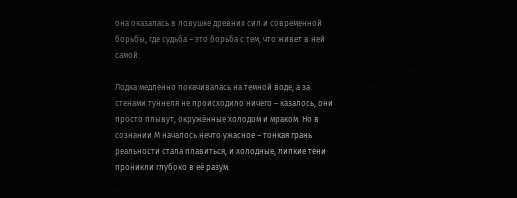она оказалась в ловушке древних сил и современной борьбы, где судьба – это борьба с тем, что живет в ней самой.

Лодка медленно покачивалась на темной воде, а за стенами туннеля не происходило ничего – казалось, они просто плывут, окружённые холодом и мраком. Но в сознании М началось нечто ужасное – тонкая грань реальности стала плавиться, и холодные, липкие тени проникли глубоко в её разум.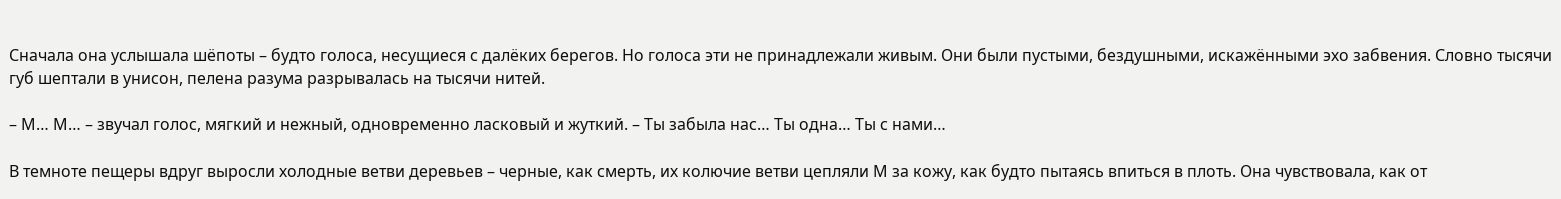Сначала она услышала шёпоты – будто голоса, несущиеся с далёких берегов. Но голоса эти не принадлежали живым. Они были пустыми, бездушными, искажёнными эхо забвения. Словно тысячи губ шептали в унисон, пелена разума разрывалась на тысячи нитей.

– М… М… – звучал голос, мягкий и нежный, одновременно ласковый и жуткий. – Ты забыла нас… Ты одна… Ты с нами…

В темноте пещеры вдруг выросли холодные ветви деревьев – черные, как смерть, их колючие ветви цепляли М за кожу, как будто пытаясь впиться в плоть. Она чувствовала, как от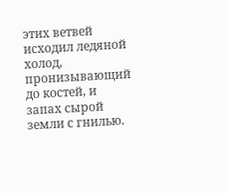этих ветвей исходил ледяной холод, пронизывающий до костей, и запах сырой земли с гнилью.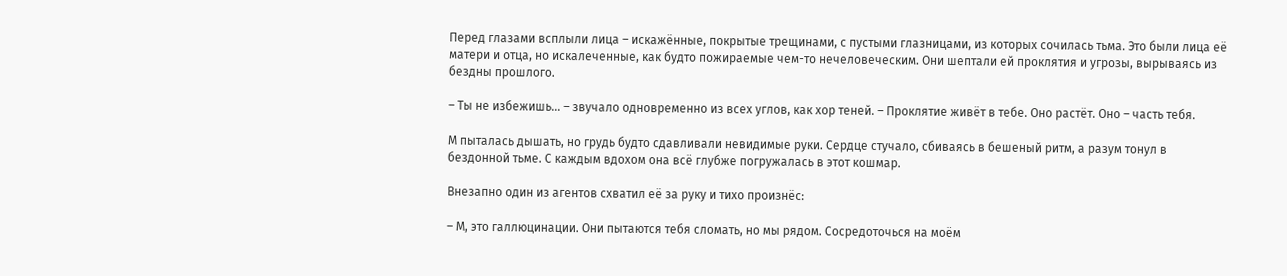Перед глазами всплыли лица – искажённые, покрытые трещинами, с пустыми глазницами, из которых сочилась тьма. Это были лица её матери и отца, но искалеченные, как будто пожираемые чем-то нечеловеческим. Они шептали ей проклятия и угрозы, вырываясь из бездны прошлого.

– Ты не избежишь… – звучало одновременно из всех углов, как хор теней. – Проклятие живёт в тебе. Оно растёт. Оно – часть тебя.

М пыталась дышать, но грудь будто сдавливали невидимые руки. Сердце стучало, сбиваясь в бешеный ритм, а разум тонул в бездонной тьме. С каждым вдохом она всё глубже погружалась в этот кошмар.

Внезапно один из агентов схватил её за руку и тихо произнёс:

– М, это галлюцинации. Они пытаются тебя сломать, но мы рядом. Сосредоточься на моём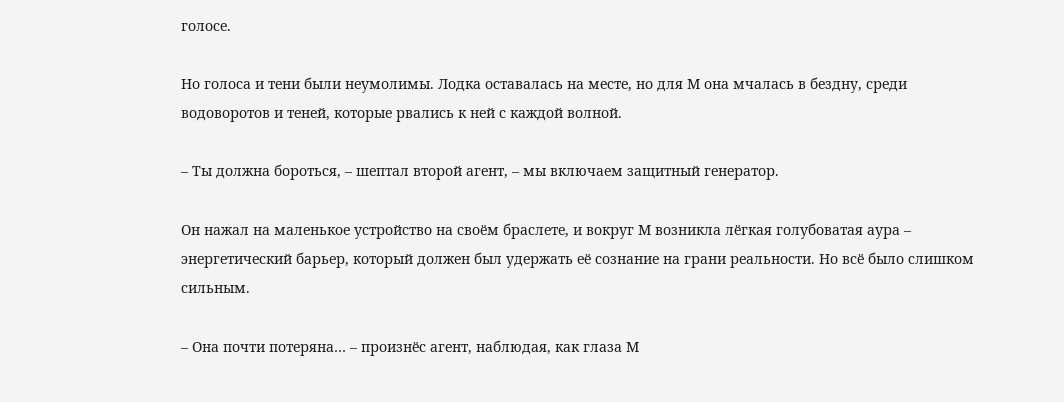голосе.

Но голоса и тени были неумолимы. Лодка оставалась на месте, но для М она мчалась в бездну, среди водоворотов и теней, которые рвались к ней с каждой волной.

– Ты должна бороться, – шептал второй агент, – мы включаем защитный генератор.

Он нажал на маленькое устройство на своём браслете, и вокруг М возникла лёгкая голубоватая аура – энергетический барьер, который должен был удержать её сознание на грани реальности. Но всё было слишком сильным.

– Она почти потеряна… – произнёс агент, наблюдая, как глаза М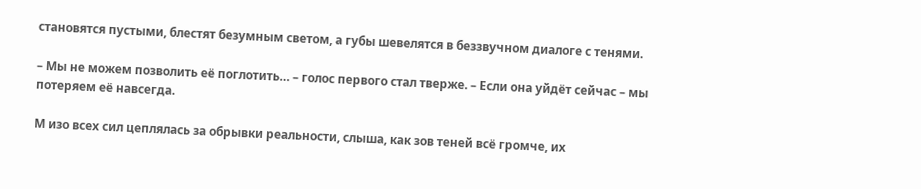становятся пустыми, блестят безумным светом, а губы шевелятся в беззвучном диалоге с тенями.

– Мы не можем позволить её поглотить… – голос первого стал тверже. – Если она уйдёт сейчас – мы потеряем её навсегда.

М изо всех сил цеплялась за обрывки реальности, слыша, как зов теней всё громче, их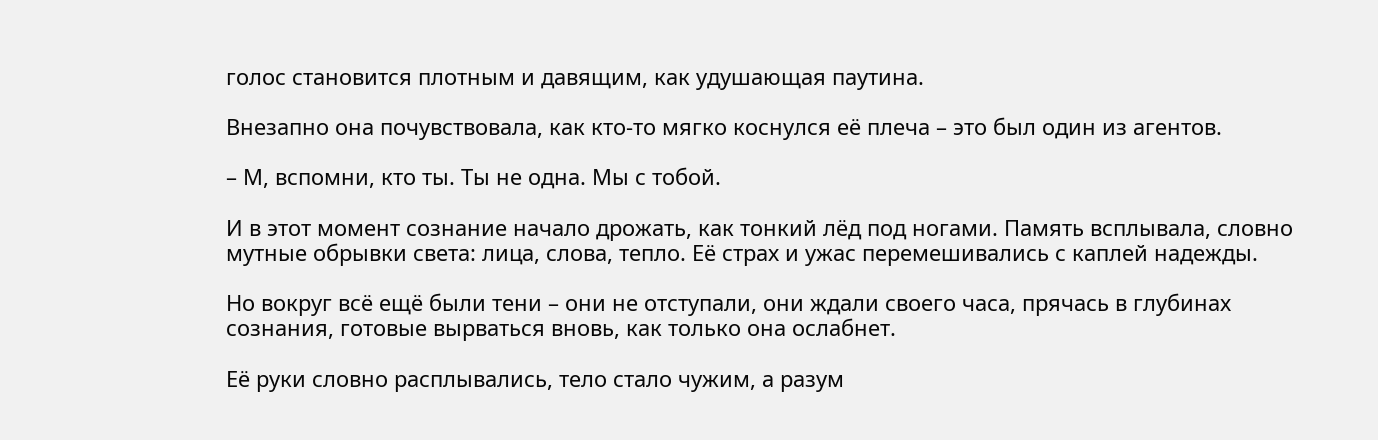голос становится плотным и давящим, как удушающая паутина.

Внезапно она почувствовала, как кто-то мягко коснулся её плеча – это был один из агентов.

– М, вспомни, кто ты. Ты не одна. Мы с тобой.

И в этот момент сознание начало дрожать, как тонкий лёд под ногами. Память всплывала, словно мутные обрывки света: лица, слова, тепло. Её страх и ужас перемешивались с каплей надежды.

Но вокруг всё ещё были тени – они не отступали, они ждали своего часа, прячась в глубинах сознания, готовые вырваться вновь, как только она ослабнет.

Её руки словно расплывались, тело стало чужим, а разум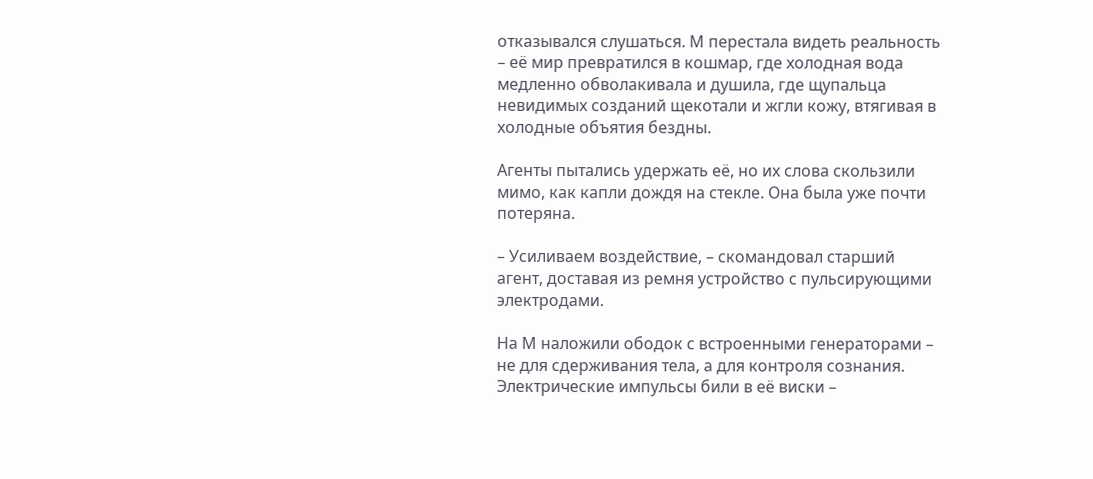отказывался слушаться. М перестала видеть реальность – её мир превратился в кошмар, где холодная вода медленно обволакивала и душила, где щупальца невидимых созданий щекотали и жгли кожу, втягивая в холодные объятия бездны.

Агенты пытались удержать её, но их слова скользили мимо, как капли дождя на стекле. Она была уже почти потеряна.

– Усиливаем воздействие, – скомандовал старший агент, доставая из ремня устройство с пульсирующими электродами.

На М наложили ободок с встроенными генераторами – не для сдерживания тела, а для контроля сознания. Электрические импульсы били в её виски –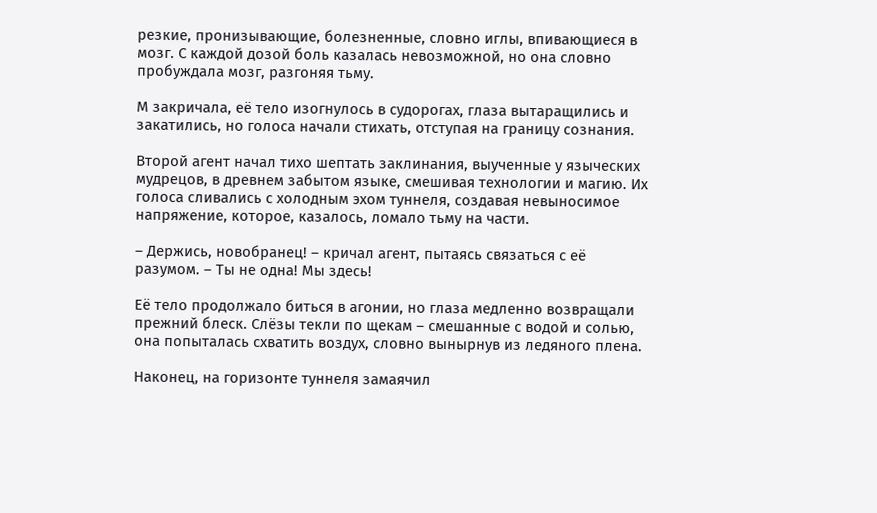резкие, пронизывающие, болезненные, словно иглы, впивающиеся в мозг. С каждой дозой боль казалась невозможной, но она словно пробуждала мозг, разгоняя тьму.

М закричала, её тело изогнулось в судорогах, глаза вытаращились и закатились, но голоса начали стихать, отступая на границу сознания.

Второй агент начал тихо шептать заклинания, выученные у языческих мудрецов, в древнем забытом языке, смешивая технологии и магию. Их голоса сливались с холодным эхом туннеля, создавая невыносимое напряжение, которое, казалось, ломало тьму на части.

– Держись, новобранец! – кричал агент, пытаясь связаться с её разумом. – Ты не одна! Мы здесь!

Её тело продолжало биться в агонии, но глаза медленно возвращали прежний блеск. Слёзы текли по щекам – смешанные с водой и солью, она попыталась схватить воздух, словно вынырнув из ледяного плена.

Наконец, на горизонте туннеля замаячил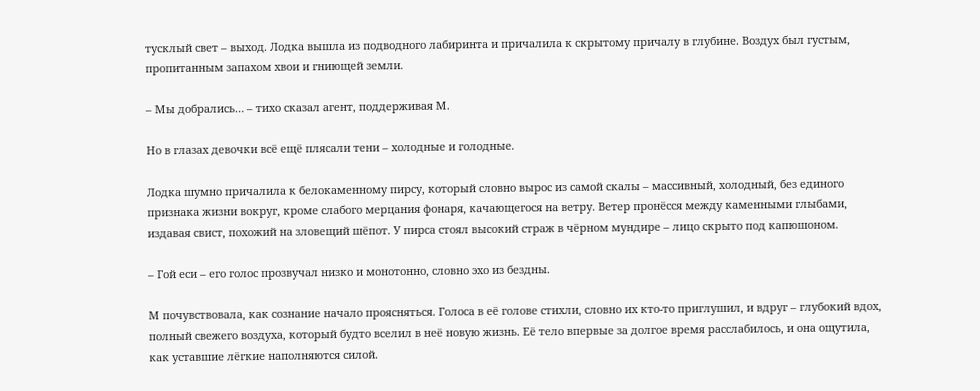тусклый свет – выход. Лодка вышла из подводного лабиринта и причалила к скрытому причалу в глубине. Воздух был густым, пропитанным запахом хвои и гниющей земли.

– Мы добрались… – тихо сказал агент, поддерживая М.

Но в глазах девочки всё ещё плясали тени – холодные и голодные.

Лодка шумно причалила к белокаменному пирсу, который словно вырос из самой скалы – массивный, холодный, без единого признака жизни вокруг, кроме слабого мерцания фонаря, качающегося на ветру. Ветер пронёсся между каменными глыбами, издавая свист, похожий на зловещий шёпот. У пирса стоял высокий страж в чёрном мундире – лицо скрыто под капюшоном.

– Гой еси – его голос прозвучал низко и монотонно, словно эхо из бездны.

М почувствовала, как сознание начало проясняться. Голоса в её голове стихли, словно их кто-то приглушил, и вдруг – глубокий вдох, полный свежего воздуха, который будто вселил в неё новую жизнь. Её тело впервые за долгое время расслабилось, и она ощутила, как уставшие лёгкие наполняются силой.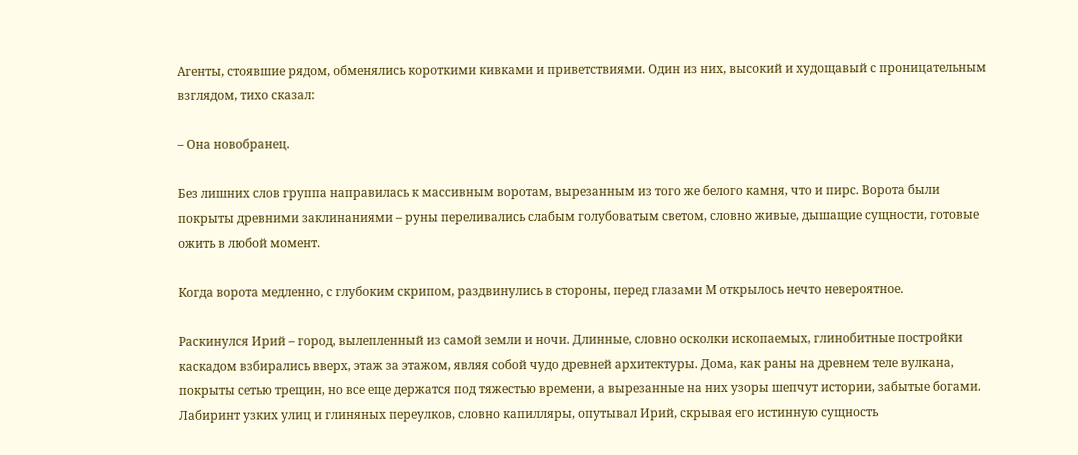Агенты, стоявшие рядом, обменялись короткими кивками и приветствиями. Один из них, высокий и худощавый с проницательным взглядом, тихо сказал:

– Она новобранец.

Без лишних слов группа направилась к массивным воротам, вырезанным из того же белого камня, что и пирс. Ворота были покрыты древними заклинаниями – руны переливались слабым голубоватым светом, словно живые, дышащие сущности, готовые ожить в любой момент.

Когда ворота медленно, с глубоким скрипом, раздвинулись в стороны, перед глазами М открылось нечто невероятное.

Раскинулся Ирий – город, вылепленный из самой земли и ночи. Длинные, словно осколки ископаемых, глинобитные постройки каскадом взбирались вверх, этаж за этажом, являя собой чудо древней архитектуры. Дома, как раны на древнем теле вулкана, покрыты сетью трещин, но все еще держатся под тяжестью времени, а вырезанные на них узоры шепчут истории, забытые богами. Лабиринт узких улиц и глиняных переулков, словно капилляры, опутывал Ирий, скрывая его истинную сущность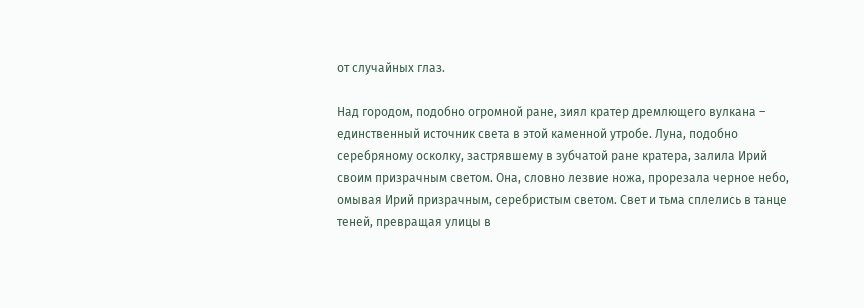от случайных глаз.

Над городом, подобно огромной ране, зиял кратер дремлющего вулкана – единственный источник света в этой каменной утробе. Луна, подобно серебряному осколку, застрявшему в зубчатой ране кратера, залила Ирий своим призрачным светом. Она, словно лезвие ножа, прорезала черное небо, омывая Ирий призрачным, серебристым светом. Свет и тьма сплелись в танце теней, превращая улицы в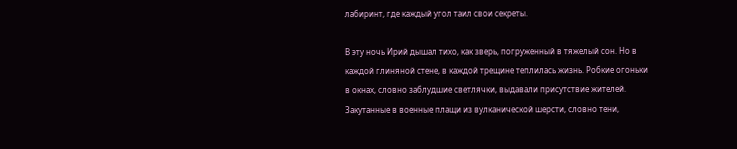лабиринт, где каждый угол таил свои секреты.

В эту ночь Ирий дышал тихо, как зверь, погруженный в тяжелый сон. Но в каждой глиняной стене, в каждой трещине теплилась жизнь. Робкие огоньки в окнах, словно заблудшие светлячки, выдавали присутствие жителей. Закутанные в военные плащи из вулканической шерсти, словно тени,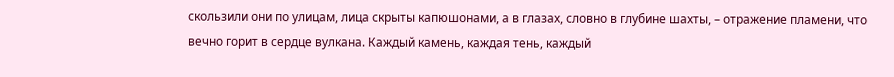скользили они по улицам, лица скрыты капюшонами, а в глазах, словно в глубине шахты, – отражение пламени, что вечно горит в сердце вулкана. Каждый камень, каждая тень, каждый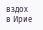вздох в Ирие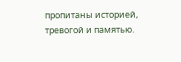пропитаны историей, тревогой и памятью.